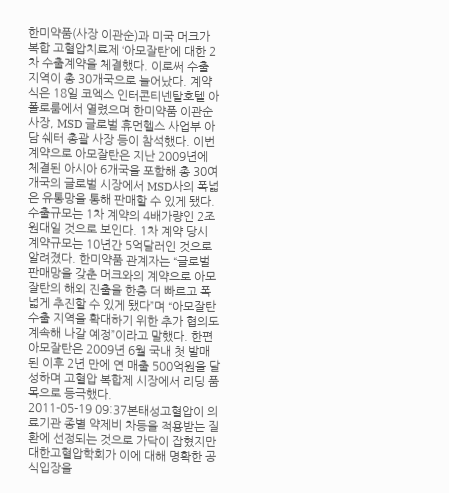한미약품(사장 이관순)과 미국 머크가 복합 고혈압치료제 ‘아모잘탄’에 대한 2차 수출계약을 체결했다. 이로써 수출 지역이 총 30개국으로 늘어났다. 계약식은 18일 코엑스 인터콘티넨탈호텔 아폴로룸에서 열렸으며 한미약품 이관순 사장, MSD 글로벌 휴먼헬스 사업부 아담 쉐터 총괄 사장 등이 참석했다. 이번 계약으로 아모잘탄은 지난 2009년에 체결된 아시아 6개국을 포함해 총 30여개국의 글로벌 시장에서 MSD사의 폭넓은 유통망을 통해 판매할 수 있게 됐다.수출규모는 1차 계약의 4배가량인 2조원대일 것으로 보인다. 1차 계약 당시 계약규모는 10년간 5억달러인 것으로 알려졌다. 한미약품 관계자는 “글로벌 판매망을 갖춘 머크와의 계약으로 아모잘탄의 해외 진출을 한층 더 빠르고 폭넓게 추진할 수 있게 됐다”며 “아모잘탄 수출 지역을 확대하기 위한 추가 협의도 계속해 나갈 예정”이라고 말했다. 한편 아모잘탄은 2009년 6월 국내 첫 발매된 이후 2년 만에 연 매출 500억원을 달성하며 고혈압 복합제 시장에서 리딩 품목으로 등극했다.
2011-05-19 09:37본태성고혈압이 의료기관 종별 약제비 차등을 적용받는 질환에 선정되는 것으로 가닥이 잡혔지만 대한고혈압학회가 이에 대해 명확한 공식입장을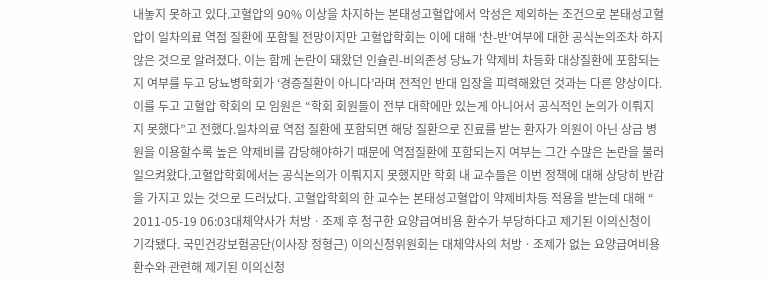내놓지 못하고 있다.고혈압의 90% 이상을 차지하는 본태성고혈압에서 악성은 제외하는 조건으로 본태성고혈압이 일차의료 역점 질환에 포함될 전망이지만 고혈압학회는 이에 대해 ‘찬-반’여부에 대한 공식논의조차 하지 않은 것으로 알려졌다. 이는 함께 논란이 돼왔던 인슐린-비의존성 당뇨가 약제비 차등화 대상질환에 포함되는지 여부를 두고 당뇨병학회가 ‘경증질환이 아니다’라며 전적인 반대 입장을 피력해왔던 것과는 다른 양상이다. 이를 두고 고혈압 학회의 모 임원은 “학회 회원들이 전부 대학에만 있는게 아니어서 공식적인 논의가 이뤄지지 못했다”고 전했다.일차의료 역점 질환에 포함되면 해당 질환으로 진료를 받는 환자가 의원이 아닌 상급 병원을 이용할수록 높은 약제비를 감당해야하기 때문에 역점질환에 포함되는지 여부는 그간 수많은 논란을 불러일으켜왔다.고혈압학회에서는 공식논의가 이뤄지지 못했지만 학회 내 교수들은 이번 정책에 대해 상당히 반감을 가지고 있는 것으로 드러났다. 고혈압학회의 한 교수는 본태성고혈압이 약제비차등 적용을 받는데 대해 “
2011-05-19 06:03대체약사가 처방ㆍ조제 후 청구한 요양급여비용 환수가 부당하다고 제기된 이의신청이 기각됐다. 국민건강보험공단(이사장 정형근) 이의신청위원회는 대체약사의 처방ㆍ조제가 없는 요양급여비용 환수와 관련해 제기된 이의신청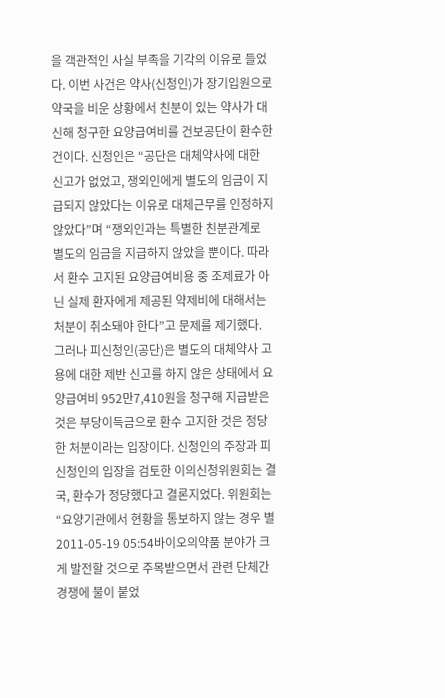을 객관적인 사실 부족을 기각의 이유로 들었다. 이번 사건은 약사(신청인)가 장기입원으로 약국을 비운 상황에서 친분이 있는 약사가 대신해 청구한 요양급여비를 건보공단이 환수한 건이다. 신청인은 “공단은 대체약사에 대한 신고가 없었고, 쟁외인에게 별도의 임금이 지급되지 않았다는 이유로 대체근무를 인정하지 않았다”며 “쟁외인과는 특별한 친분관계로 별도의 임금을 지급하지 않았을 뿐이다. 따라서 환수 고지된 요양급여비용 중 조제료가 아닌 실제 환자에게 제공된 약제비에 대해서는 처분이 취소돼야 한다”고 문제를 제기했다. 그러나 피신청인(공단)은 별도의 대체약사 고용에 대한 제반 신고를 하지 않은 상태에서 요양급여비 952만7,410원을 청구해 지급받은 것은 부당이득금으로 환수 고지한 것은 정당한 처분이라는 입장이다. 신청인의 주장과 피신청인의 입장을 검토한 이의신청위원회는 결국, 환수가 정당했다고 결론지었다. 위원회는 “요양기관에서 현황을 통보하지 않는 경우 별
2011-05-19 05:54바이오의약품 분야가 크게 발전할 것으로 주목받으면서 관련 단체간 경쟁에 불이 붙었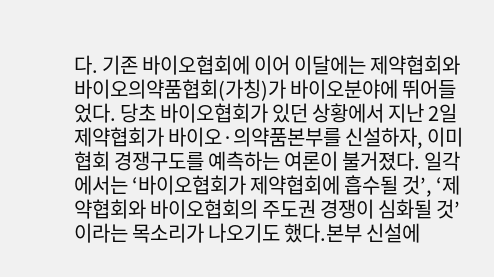다. 기존 바이오협회에 이어 이달에는 제약협회와 바이오의약품협회(가칭)가 바이오분야에 뛰어들었다. 당초 바이오협회가 있던 상황에서 지난 2일 제약협회가 바이오·의약품본부를 신설하자, 이미 협회 경쟁구도를 예측하는 여론이 불거졌다. 일각에서는 ‘바이오협회가 제약협회에 흡수될 것’, ‘제약협회와 바이오협회의 주도권 경쟁이 심화될 것’이라는 목소리가 나오기도 했다.본부 신설에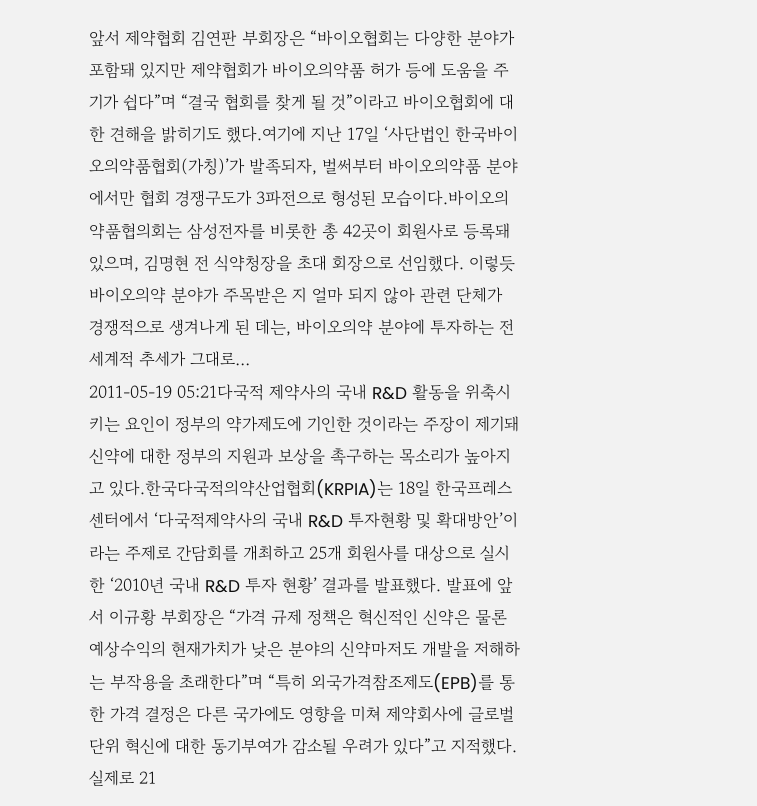앞서 제약협회 김연판 부회장은 “바이오협회는 다양한 분야가 포함돼 있지만 제약협회가 바이오의약품 허가 등에 도움을 주기가 쉽다”며 “결국 협회를 찾게 될 것”이라고 바이오협회에 대한 견해을 밝히기도 했다.여기에 지난 17일 ‘사단법인 한국바이오의약품협회(가칭)’가 발족되자, 벌써부터 바이오의약품 분야에서만 협회 경쟁구도가 3파전으로 형성된 모습이다.바이오의약품협의회는 삼성전자를 비롯한 총 42곳이 회원사로 등록돼 있으며, 김명현 전 식약청장을 초대 회장으로 선임했다. 이렇듯 바이오의약 분야가 주목받은 지 얼마 되지 않아 관련 단체가 경쟁적으로 생겨나게 된 데는, 바이오의약 분야에 투자하는 전세계적 추세가 그대로…
2011-05-19 05:21다국적 제약사의 국내 R&D 활동을 위축시키는 요인이 정부의 약가제도에 기인한 것이라는 주장이 제기돼 신약에 대한 정부의 지원과 보상을 촉구하는 목소리가 높아지고 있다.한국다국적의약산업협회(KRPIA)는 18일 한국프레스센터에서 ‘다국적제약사의 국내 R&D 투자현황 및 확대방안’이라는 주제로 간담회를 개최하고 25개 회원사를 대상으로 실시한 ‘2010년 국내 R&D 투자 현황’ 결과를 발표했다. 발표에 앞서 이규황 부회장은 “가격 규제 정책은 혁신적인 신약은 물론 예상수익의 현재가치가 낮은 분야의 신약마저도 개발을 저해하는 부작용을 초래한다”며 “특히 외국가격참조제도(EPB)를 통한 가격 결정은 다른 국가에도 영향을 미쳐 제약회사에 글로벌 단위 혁신에 대한 동기부여가 감소될 우려가 있다”고 지적했다. 실제로 21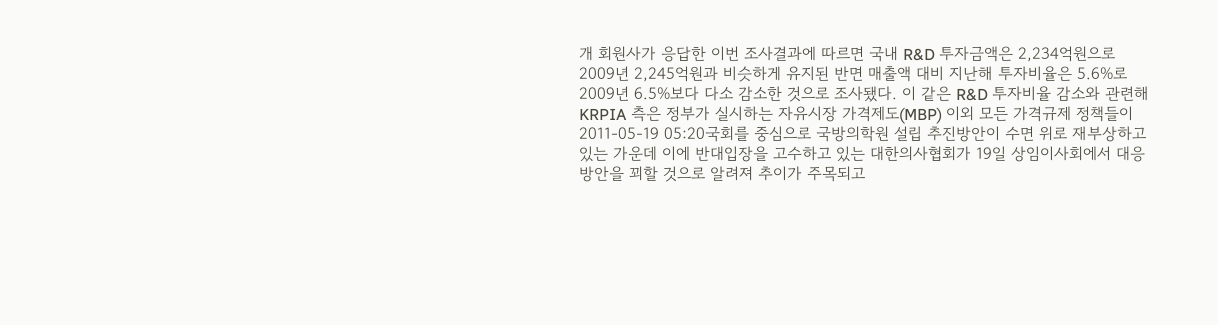개 회원사가 응답한 이번 조사결과에 따르면 국내 R&D 투자금액은 2,234억원으로 2009년 2,245억원과 비슷하게 유지된 반면 매출액 대비 지난해 투자비율은 5.6%로 2009년 6.5%보다 다소 감소한 것으로 조사됐다. 이 같은 R&D 투자비율 감소와 관련해 KRPIA 측은 정부가 실시하는 자유시장 가격제도(MBP) 이외 모든 가격규제 정책들이
2011-05-19 05:20국회를 중심으로 국방의학원 설립 추진방안이 수면 위로 재부상하고 있는 가운데 이에 반대입장을 고수하고 있는 대한의사협회가 19일 상임이사회에서 대응방안을 꾀할 것으로 알려져 추이가 주목되고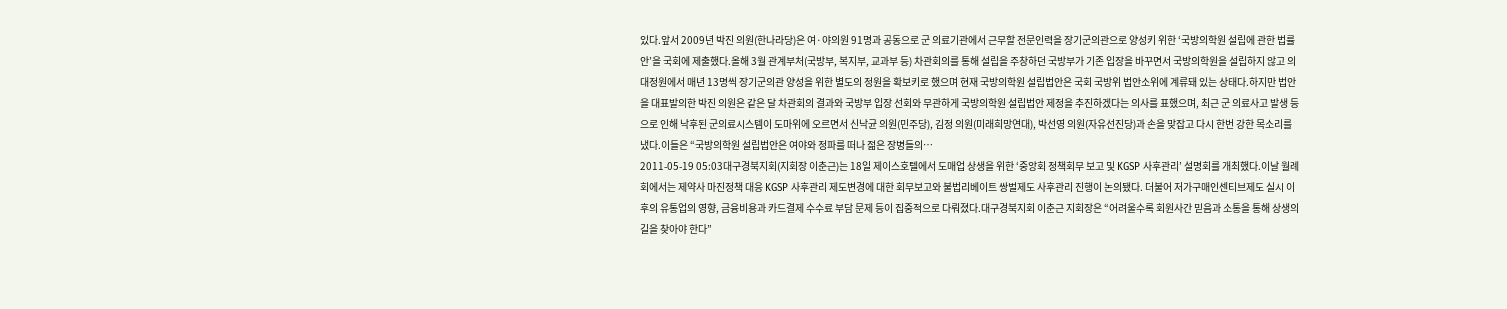있다.앞서 2009년 박진 의원(한나라당)은 여·야의원 91명과 공동으로 군 의료기관에서 근무할 전문인력을 장기군의관으로 양성키 위한 ‘국방의학원 설립에 관한 법률안’을 국회에 제출했다.올해 3월 관계부처(국방부, 복지부, 교과부 등) 차관회의를 통해 설립을 주창하던 국방부가 기존 입장을 바꾸면서 국방의학원을 설립하지 않고 의대정원에서 매년 13명씩 장기군의관 양성을 위한 별도의 정원을 확보키로 했으며 현재 국방의학원 설립법안은 국회 국방위 법안소위에 계류돼 있는 상태다.하지만 법안을 대표발의한 박진 의원은 같은 달 차관회의 결과와 국방부 입장 선회와 무관하게 국방의학원 설립법안 제정을 추진하겠다는 의사를 표했으며, 최근 군 의료사고 발생 등으로 인해 낙후된 군의료시스템이 도마위에 오르면서 신낙균 의원(민주당), 김정 의원(미래희망연대), 박선영 의원(자유선진당)과 손을 맞잡고 다시 한번 강한 목소리를 냈다.이들은 “국방의학원 설립법안은 여야와 정파를 떠나 젊은 장병들의…
2011-05-19 05:03대구경북지회(지회장 이춘근)는 18일 제이스호텔에서 도매업 상생을 위한 ‘중앙회 정책회무 보고 및 KGSP 사후관리’ 설명회를 개최했다.이날 월례회에서는 제약사 마진정책 대응 KGSP 사후관리 제도변경에 대한 회무보고와 불법리베이트 쌍벌제도 사후관리 진행이 논의됐다. 더불어 저가구매인센티브제도 실시 이후의 유통업의 영향, 금융비용과 카드결제 수수료 부담 문제 등이 집중적으로 다뤄졌다.대구경북지회 이춘근 지회장은 “어려울수록 회원사간 믿음과 소통을 통해 상생의 길을 찾아야 한다”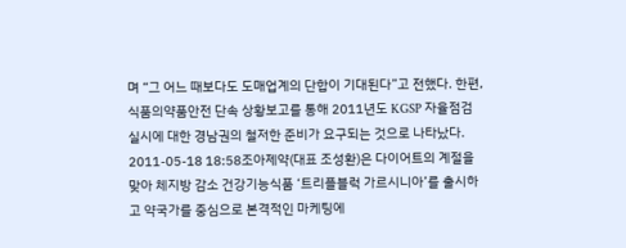며 “그 어느 때보다도 도매업계의 단합이 기대된다”고 전했다. 한편, 식품의약품안전 단속 상황보고를 통해 2011년도 KGSP 자율점검 실시에 대한 경남권의 철저한 준비가 요구되는 것으로 나타났다.
2011-05-18 18:58조아제약(대표 조성환)은 다이어트의 계절을 맞아 체지방 감소 건강기능식품 ‘트리플블럭 가르시니아’를 출시하고 약국가를 중심으로 본격적인 마케팅에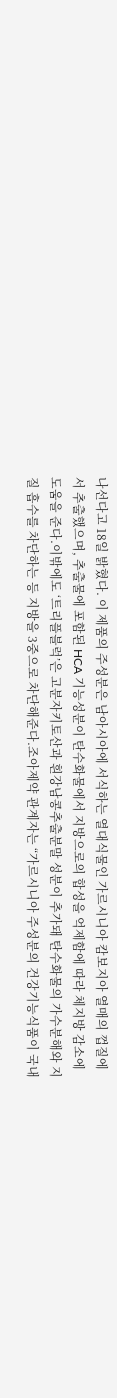나선다고 18일 밝혔다. 이 제품의 주성분은 남아시아에 서식하는 열대식물인 가르시니아 캄보지아 열매의 껍질에서 추출했으며, 추출물에 포함된 HCA 기능성분이 탄수화물에서 지방으로의 합성을 억제함에 따라 체지방 감소에 도움을 준다.이밖에도 ‘트리플블럭’은 고분자키토산과 흰강남콩추출분말 성분이 추가돼 탄수화물의 가수분해와 지질 흡수를 차단하는 등 지방을 3중으로 차단해준다.조아제약 관계자는 “가르시니아 주성분의 건강기능식품이 국내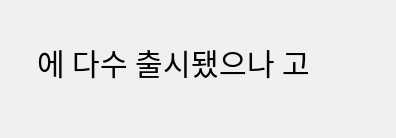에 다수 출시됐으나 고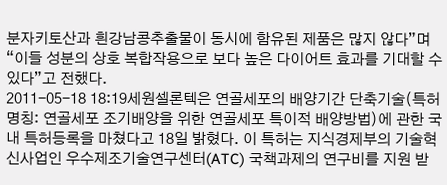분자키토산과 흰강남콩추출물이 동시에 함유된 제품은 많지 않다”며 “이들 성분의 상호 복합작용으로 보다 높은 다이어트 효과를 기대할 수 있다”고 전했다.
2011-05-18 18:19세원셀론텍은 연골세포의 배양기간 단축기술(특허명칭: 연골세포 조기배양을 위한 연골세포 특이적 배양방법)에 관한 국내 특허등록을 마쳤다고 18일 밝혔다. 이 특허는 지식경제부의 기술혁신사업인 우수제조기술연구센터(ATC) 국책과제의 연구비를 지원 받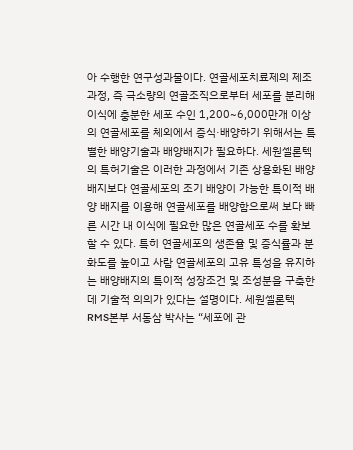아 수행한 연구성과물이다. 연골세포치료제의 제조과정, 즉 극소량의 연골조직으로부터 세포를 분리해 이식에 충분한 세포 수인 1,200~6,000만개 이상의 연골세포를 체외에서 증식·배양하기 위해서는 특별한 배양기술과 배양배지가 필요하다. 세원셀론텍의 특허기술은 이러한 과정에서 기존 상용화된 배양배지보다 연골세포의 조기 배양이 가능한 특이적 배양 배지를 이용해 연골세포를 배양함으로써 보다 빠른 시간 내 이식에 필요한 많은 연골세포 수를 확보할 수 있다. 특히 연골세포의 생존율 및 증식률과 분화도를 높이고 사람 연골세포의 고유 특성을 유지하는 배양배지의 특이적 성장조건 및 조성분을 구축한 데 기술적 의의가 있다는 설명이다. 세원셀론텍 RMS본부 서동삼 박사는 “세포에 관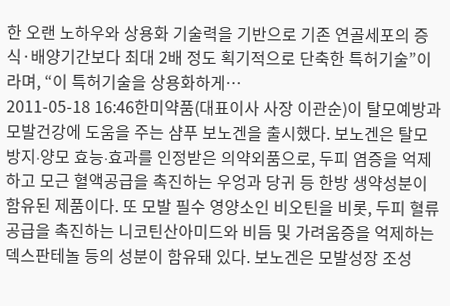한 오랜 노하우와 상용화 기술력을 기반으로 기존 연골세포의 증식·배양기간보다 최대 2배 정도 획기적으로 단축한 특허기술”이라며, “이 특허기술을 상용화하게…
2011-05-18 16:46한미약품(대표이사 사장 이관순)이 탈모예방과 모발건강에 도움을 주는 샴푸 보노겐을 출시했다. 보노겐은 탈모방지∙양모 효능∙효과를 인정받은 의약외품으로, 두피 염증을 억제하고 모근 혈액공급을 촉진하는 우엉과 당귀 등 한방 생약성분이 함유된 제품이다. 또 모발 필수 영양소인 비오틴을 비롯, 두피 혈류 공급을 촉진하는 니코틴산아미드와 비듬 및 가려움증을 억제하는 덱스판테놀 등의 성분이 함유돼 있다. 보노겐은 모발성장 조성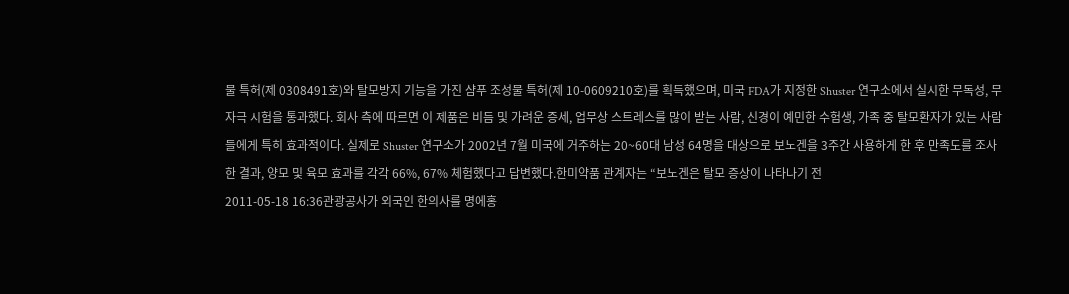물 특허(제 0308491호)와 탈모방지 기능을 가진 샴푸 조성물 특허(제 10-0609210호)를 획득했으며, 미국 FDA가 지정한 Shuster 연구소에서 실시한 무독성, 무자극 시험을 통과했다. 회사 측에 따르면 이 제품은 비듬 및 가려운 증세, 업무상 스트레스를 많이 받는 사람, 신경이 예민한 수험생, 가족 중 탈모환자가 있는 사람들에게 특히 효과적이다. 실제로 Shuster 연구소가 2002년 7월 미국에 거주하는 20~60대 남성 64명을 대상으로 보노겐을 3주간 사용하게 한 후 만족도를 조사한 결과, 양모 및 육모 효과를 각각 66%, 67% 체험했다고 답변했다.한미약품 관계자는 “보노겐은 탈모 증상이 나타나기 전
2011-05-18 16:36관광공사가 외국인 한의사를 명에홍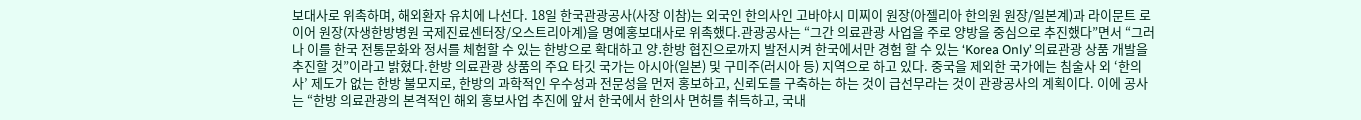보대사로 위촉하며, 해외환자 유치에 나선다. 18일 한국관광공사(사장 이참)는 외국인 한의사인 고바야시 미찌이 원장(아젤리아 한의원 원장/일본계)과 라이문트 로이어 원장(자생한방병원 국제진료센터장/오스트리아계)을 명예홍보대사로 위촉했다.관광공사는 “그간 의료관광 사업을 주로 양방을 중심으로 추진했다”면서 “그러나 이를 한국 전통문화와 정서를 체험할 수 있는 한방으로 확대하고 양․한방 협진으로까지 발전시켜 한국에서만 경험 할 수 있는 ‘Korea Only’ 의료관광 상품 개발을 추진할 것”이라고 밝혔다.한방 의료관광 상품의 주요 타깃 국가는 아시아(일본) 및 구미주(러시아 등) 지역으로 하고 있다. 중국을 제외한 국가에는 침술사 외 ‘한의사’ 제도가 없는 한방 불모지로, 한방의 과학적인 우수성과 전문성을 먼저 홍보하고, 신뢰도를 구축하는 하는 것이 급선무라는 것이 관광공사의 계획이다. 이에 공사는 “한방 의료관광의 본격적인 해외 홍보사업 추진에 앞서 한국에서 한의사 면허를 취득하고, 국내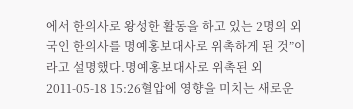에서 한의사로 왕성한 활동을 하고 있는 2명의 외국인 한의사를 명예홍보대사로 위촉하게 된 것”이라고 설명했다.명예홍보대사로 위촉된 외
2011-05-18 15:26혈압에 영향을 미치는 새로운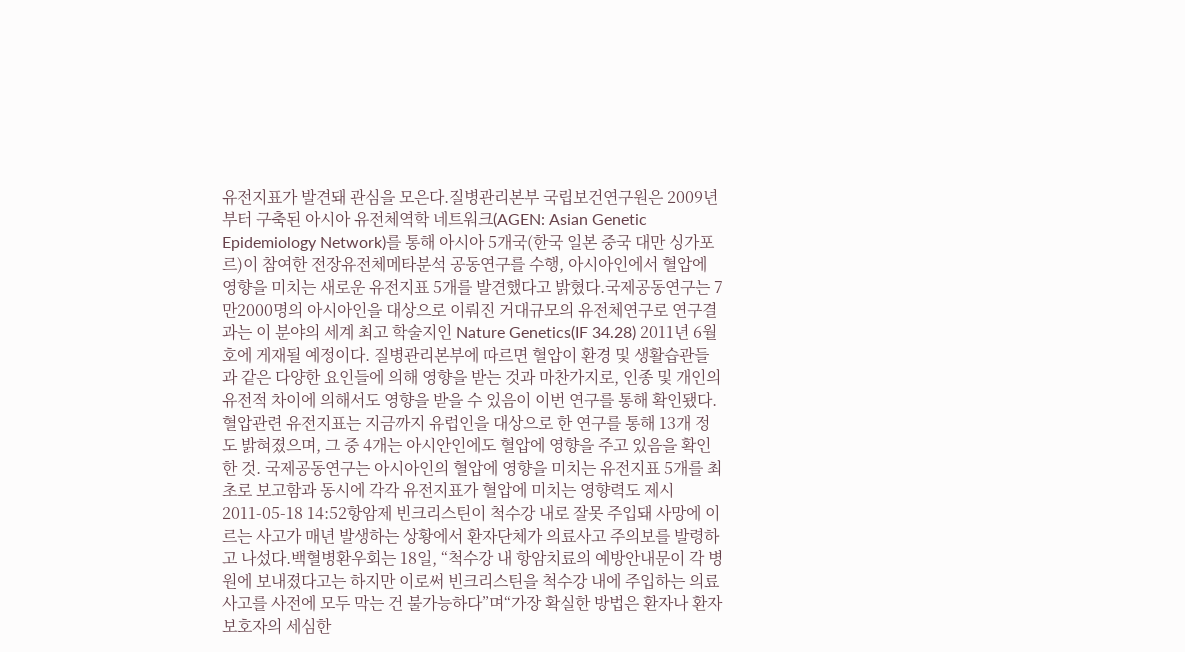유전지표가 발견돼 관심을 모은다.질병관리본부 국립보건연구원은 2009년부터 구축된 아시아 유전체역학 네트워크(AGEN: Asian Genetic Epidemiology Network)를 통해 아시아 5개국(한국 일본 중국 대만 싱가포르)이 참여한 전장유전체메타분석 공동연구를 수행, 아시아인에서 혈압에 영향을 미치는 새로운 유전지표 5개를 발견했다고 밝혔다.국제공동연구는 7만2000명의 아시아인을 대상으로 이뤄진 거대규모의 유전체연구로 연구결과는 이 분야의 세계 최고 학술지인 Nature Genetics(IF 34.28) 2011년 6월 호에 게재될 예정이다. 질병관리본부에 따르면 혈압이 환경 및 생활습관들과 같은 다양한 요인들에 의해 영향을 받는 것과 마찬가지로, 인종 및 개인의 유전적 차이에 의해서도 영향을 받을 수 있음이 이번 연구를 통해 확인됐다.혈압관련 유전지표는 지금까지 유럽인을 대상으로 한 연구를 통해 13개 정도 밝혀졌으며, 그 중 4개는 아시안인에도 혈압에 영향을 주고 있음을 확인한 것. 국제공동연구는 아시아인의 혈압에 영향을 미치는 유전지표 5개를 최초로 보고함과 동시에 각각 유전지표가 혈압에 미치는 영향력도 제시
2011-05-18 14:52항암제 빈크리스틴이 척수강 내로 잘못 주입돼 사망에 이르는 사고가 매년 발생하는 상황에서 환자단체가 의료사고 주의보를 발령하고 나섰다.백혈병환우회는 18일, “척수강 내 항암치료의 예방안내문이 각 병원에 보내졌다고는 하지만 이로써 빈크리스틴을 척수강 내에 주입하는 의료사고를 사전에 모두 막는 건 불가능하다”며“가장 확실한 방법은 환자나 환자보호자의 세심한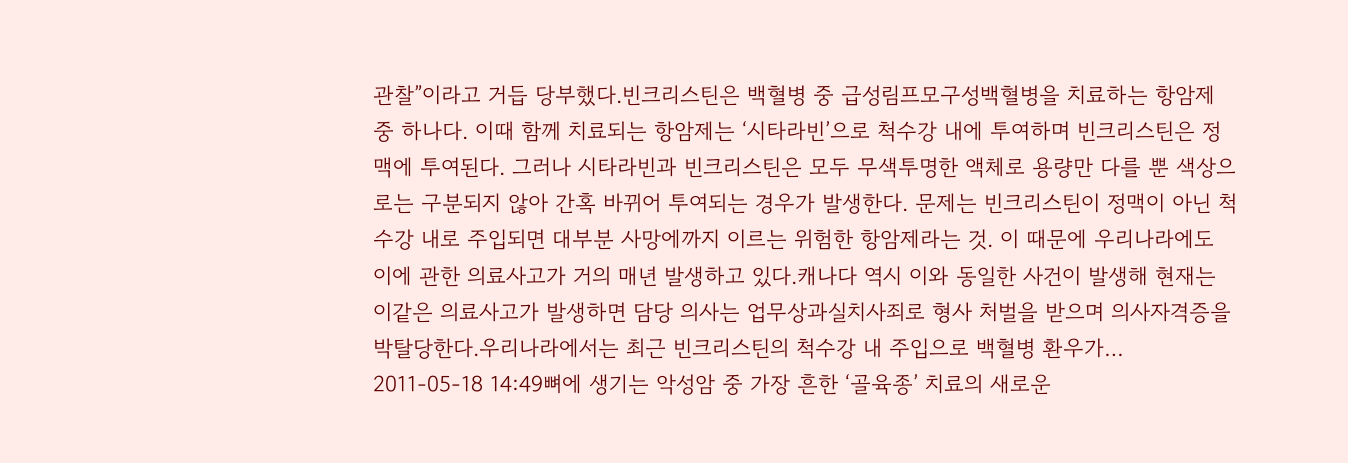관찰”이라고 거듭 당부했다.빈크리스틴은 백혈병 중 급성림프모구성백혈병을 치료하는 항암제 중 하나다. 이때 함께 치료되는 항암제는 ‘시타라빈’으로 척수강 내에 투여하며 빈크리스틴은 정맥에 투여된다. 그러나 시타라빈과 빈크리스틴은 모두 무색투명한 액체로 용량만 다를 뿐 색상으로는 구분되지 않아 간혹 바뀌어 투여되는 경우가 발생한다. 문제는 빈크리스틴이 정맥이 아닌 척수강 내로 주입되면 대부분 사망에까지 이르는 위험한 항암제라는 것. 이 때문에 우리나라에도 이에 관한 의료사고가 거의 매년 발생하고 있다.캐나다 역시 이와 동일한 사건이 발생해 현재는 이같은 의료사고가 발생하면 담당 의사는 업무상과실치사죄로 형사 처벌을 받으며 의사자격증을 박탈당한다.우리나라에서는 최근 빈크리스틴의 척수강 내 주입으로 백혈병 환우가…
2011-05-18 14:49뼈에 생기는 악성암 중 가장 흔한 ‘골육종’ 치료의 새로운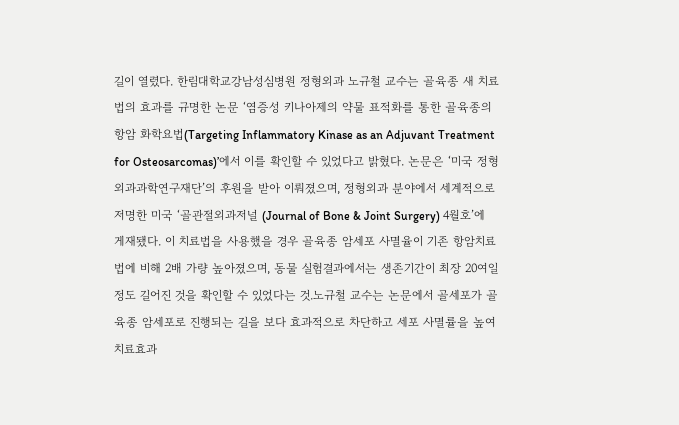길이 열렸다. 한림대학교강남성심병원 정형외과 노규철 교수는 골육종 새 치료법의 효과를 규명한 논문 ‘염증성 키나아제의 약물 표적화를 통한 골육종의 항암 화학요법(Targeting Inflammatory Kinase as an Adjuvant Treatment for Osteosarcomas)’에서 이를 확인할 수 있었다고 밝혔다. 논문은 ‘미국 정형외과과학연구재단’의 후원을 받아 이뤄졌으며, 정형외과 분야에서 세계적으로 저명한 미국 ‘골관절외과저널 (Journal of Bone & Joint Surgery) 4월호’에 게재됐다. 이 치료법을 사용했을 경우 골육종 암세포 사멸율이 기존 항암치료법에 비해 2배 가량 높아졌으며, 동물 실험결과에서는 생존기간이 최장 20여일 정도 길어진 것을 확인할 수 있었다는 것.노규철 교수는 논문에서 골세포가 골육종 암세포로 진행되는 길을 보다 효과적으로 차단하고 세포 사멸률을 높여 치료효과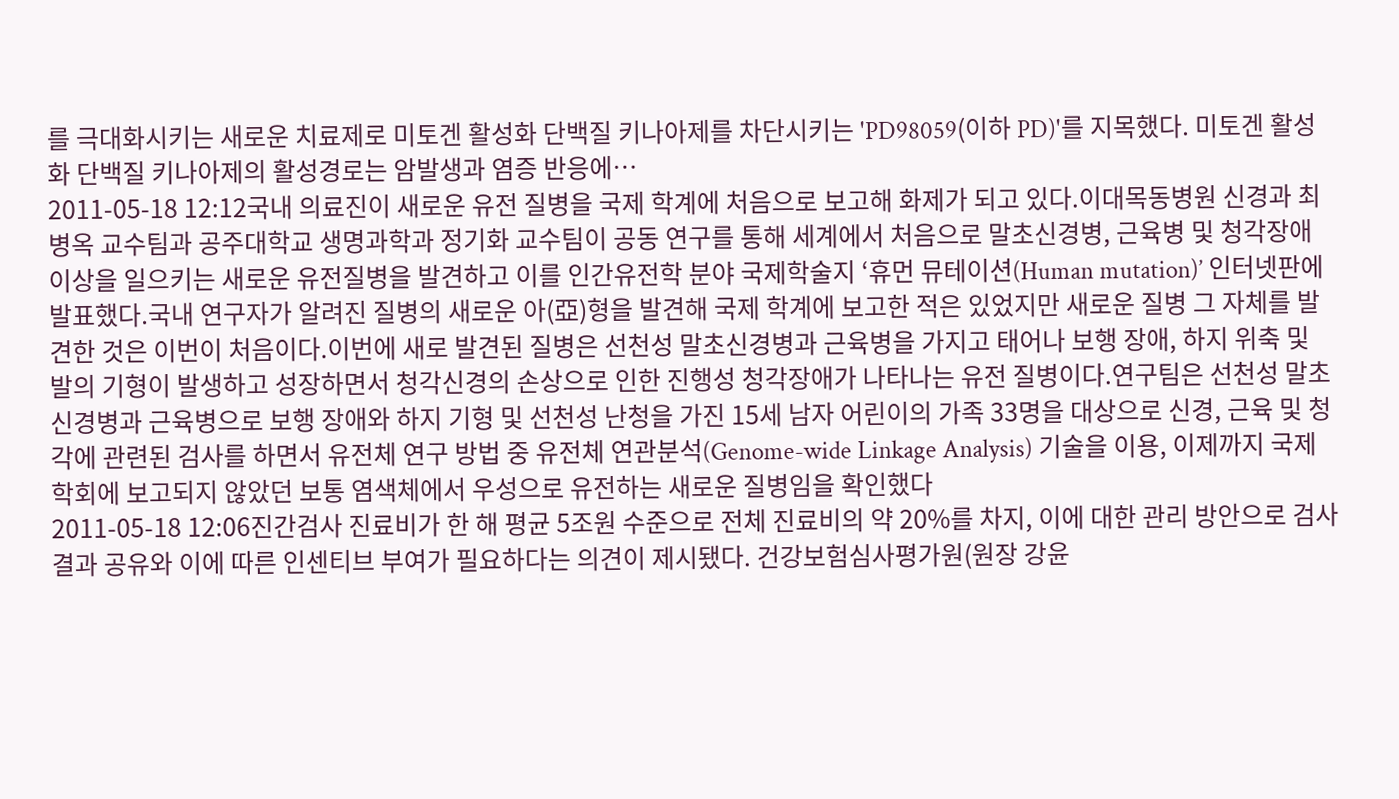를 극대화시키는 새로운 치료제로 미토겐 활성화 단백질 키나아제를 차단시키는 'PD98059(이하 PD)'를 지목했다. 미토겐 활성화 단백질 키나아제의 활성경로는 암발생과 염증 반응에…
2011-05-18 12:12국내 의료진이 새로운 유전 질병을 국제 학계에 처음으로 보고해 화제가 되고 있다.이대목동병원 신경과 최병옥 교수팀과 공주대학교 생명과학과 정기화 교수팀이 공동 연구를 통해 세계에서 처음으로 말초신경병, 근육병 및 청각장애 이상을 일으키는 새로운 유전질병을 발견하고 이를 인간유전학 분야 국제학술지 ‘휴먼 뮤테이션(Human mutation)’ 인터넷판에 발표했다.국내 연구자가 알려진 질병의 새로운 아(亞)형을 발견해 국제 학계에 보고한 적은 있었지만 새로운 질병 그 자체를 발견한 것은 이번이 처음이다.이번에 새로 발견된 질병은 선천성 말초신경병과 근육병을 가지고 태어나 보행 장애, 하지 위축 및 발의 기형이 발생하고 성장하면서 청각신경의 손상으로 인한 진행성 청각장애가 나타나는 유전 질병이다.연구팀은 선천성 말초신경병과 근육병으로 보행 장애와 하지 기형 및 선천성 난청을 가진 15세 남자 어린이의 가족 33명을 대상으로 신경, 근육 및 청각에 관련된 검사를 하면서 유전체 연구 방법 중 유전체 연관분석(Genome-wide Linkage Analysis) 기술을 이용, 이제까지 국제학회에 보고되지 않았던 보통 염색체에서 우성으로 유전하는 새로운 질병임을 확인했다
2011-05-18 12:06진간검사 진료비가 한 해 평균 5조원 수준으로 전체 진료비의 약 20%를 차지, 이에 대한 관리 방안으로 검사 결과 공유와 이에 따른 인센티브 부여가 필요하다는 의견이 제시됐다. 건강보험심사평가원(원장 강윤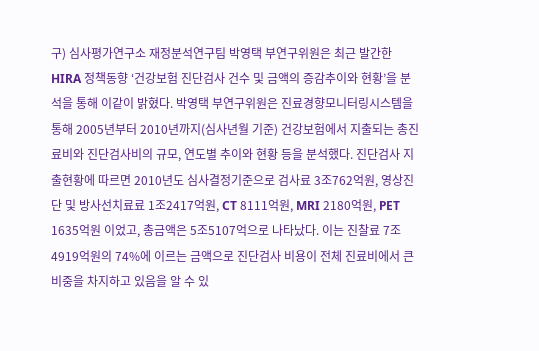구) 심사평가연구소 재정분석연구팀 박영택 부연구위원은 최근 발간한 HIRA 정책동향 ‘건강보험 진단검사 건수 및 금액의 증감추이와 현황’을 분석을 통해 이같이 밝혔다. 박영택 부연구위원은 진료경향모니터링시스템을 통해 2005년부터 2010년까지(심사년월 기준) 건강보험에서 지출되는 총진료비와 진단검사비의 규모, 연도별 추이와 현황 등을 분석했다. 진단검사 지출현황에 따르면 2010년도 심사결정기준으로 검사료 3조762억원, 영상진단 및 방사선치료료 1조2417억원, CT 8111억원, MRI 2180억원, PET 1635억원 이었고, 총금액은 5조5107억으로 나타났다. 이는 진찰료 7조4919억원의 74%에 이르는 금액으로 진단검사 비용이 전체 진료비에서 큰 비중을 차지하고 있음을 알 수 있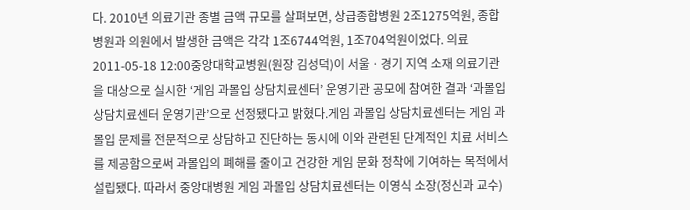다. 2010년 의료기관 종별 금액 규모를 살펴보면, 상급종합병원 2조1275억원, 종합병원과 의원에서 발생한 금액은 각각 1조6744억원, 1조704억원이었다. 의료
2011-05-18 12:00중앙대학교병원(원장 김성덕)이 서울ㆍ경기 지역 소재 의료기관을 대상으로 실시한 ‘게임 과몰입 상담치료센터’ 운영기관 공모에 참여한 결과 ‘과몰입 상담치료센터 운영기관’으로 선정됐다고 밝혔다.게임 과몰입 상담치료센터는 게임 과몰입 문제를 전문적으로 상담하고 진단하는 동시에 이와 관련된 단계적인 치료 서비스를 제공함으로써 과몰입의 폐해를 줄이고 건강한 게임 문화 정착에 기여하는 목적에서 설립됐다. 따라서 중앙대병원 게임 과몰입 상담치료센터는 이영식 소장(정신과 교수)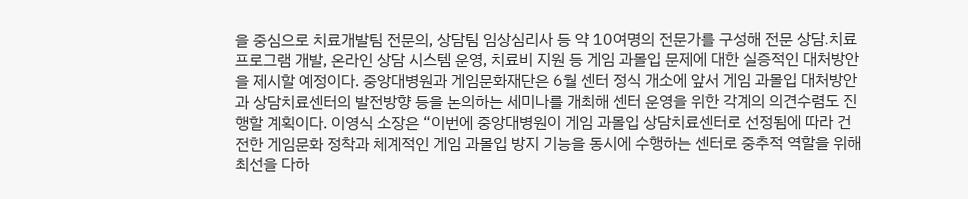을 중심으로 치료개발팀 전문의, 상담팀 임상심리사 등 약 10여명의 전문가를 구성해 전문 상담․치료 프로그램 개발, 온라인 상담 시스템 운영, 치료비 지원 등 게임 과몰입 문제에 대한 실증적인 대처방안을 제시할 예정이다. 중앙대병원과 게임문화재단은 6월 센터 정식 개소에 앞서 게임 과몰입 대처방안과 상담치료센터의 발전방향 등을 논의하는 세미나를 개최해 센터 운영을 위한 각계의 의견수렴도 진행할 계획이다. 이영식 소장은 “이번에 중앙대병원이 게임 과몰입 상담치료센터로 선정됨에 따라 건전한 게임문화 정착과 체계적인 게임 과몰입 방지 기능을 동시에 수행하는 센터로 중추적 역할을 위해 최선을 다하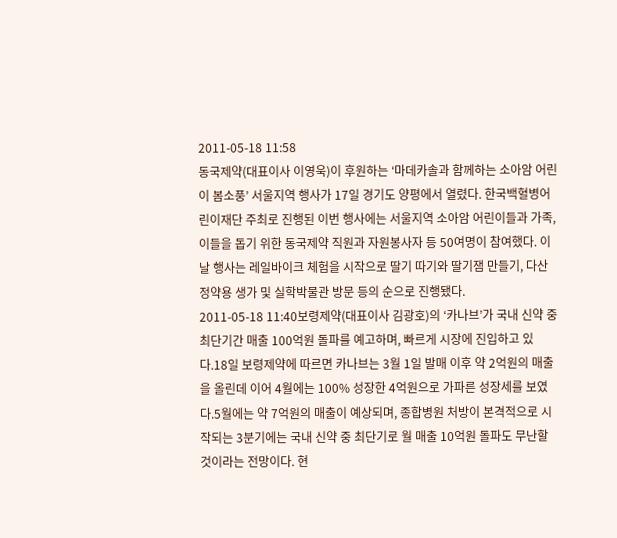2011-05-18 11:58
동국제약(대표이사 이영욱)이 후원하는 ‘마데카솔과 함께하는 소아암 어린이 봄소풍’ 서울지역 행사가 17일 경기도 양평에서 열렸다. 한국백혈병어린이재단 주최로 진행된 이번 행사에는 서울지역 소아암 어린이들과 가족, 이들을 돕기 위한 동국제약 직원과 자원봉사자 등 50여명이 참여했다. 이날 행사는 레일바이크 체험을 시작으로 딸기 따기와 딸기잼 만들기, 다산 정약용 생가 및 실학박물관 방문 등의 순으로 진행됐다.
2011-05-18 11:40보령제약(대표이사 김광호)의 ‘카나브’가 국내 신약 중 최단기간 매출 100억원 돌파를 예고하며, 빠르게 시장에 진입하고 있다.18일 보령제약에 따르면 카나브는 3월 1일 발매 이후 약 2억원의 매출을 올린데 이어 4월에는 100% 성장한 4억원으로 가파른 성장세를 보였다.5월에는 약 7억원의 매출이 예상되며, 종합병원 처방이 본격적으로 시작되는 3분기에는 국내 신약 중 최단기로 월 매출 10억원 돌파도 무난할 것이라는 전망이다. 현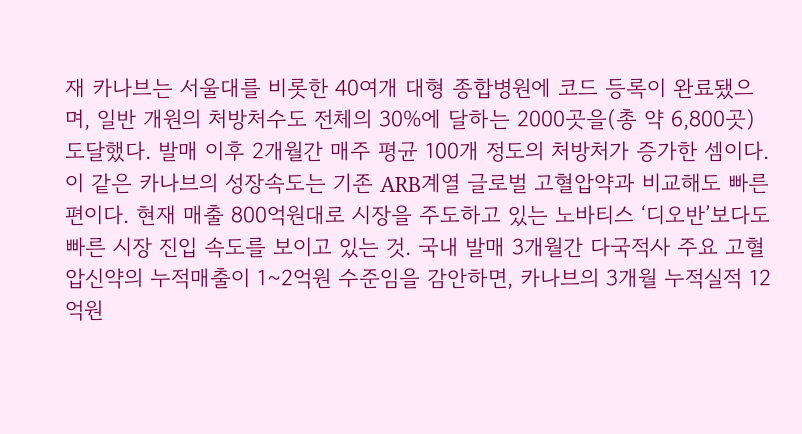재 카나브는 서울대를 비롯한 40여개 대형 종합병원에 코드 등록이 완료됐으며, 일반 개원의 처방처수도 전체의 30%에 달하는 2000곳을(총 약 6,800곳) 도달했다. 발매 이후 2개월간 매주 평균 100개 정도의 처방처가 증가한 셈이다. 이 같은 카나브의 성장속도는 기존 ARB계열 글로벌 고혈압약과 비교해도 빠른 편이다. 현재 매출 800억원대로 시장을 주도하고 있는 노바티스 ‘디오반’보다도 빠른 시장 진입 속도를 보이고 있는 것. 국내 발매 3개월간 다국적사 주요 고혈압신약의 누적매출이 1~2억원 수준임을 감안하면, 카나브의 3개월 누적실적 12억원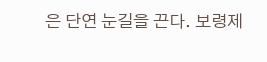은 단연 눈길을 끈다. 보령제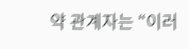약 관계자는 “이러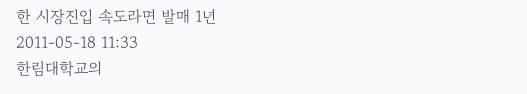한 시장진입 속도라면 발매 1년
2011-05-18 11:33
한림대학교의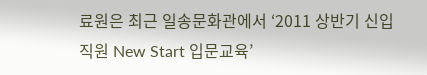료원은 최근 일송문화관에서 ‘2011 상반기 신입직원 New Start 입문교육’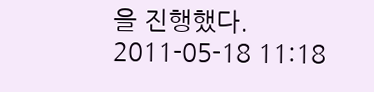을 진행했다.
2011-05-18 11:18